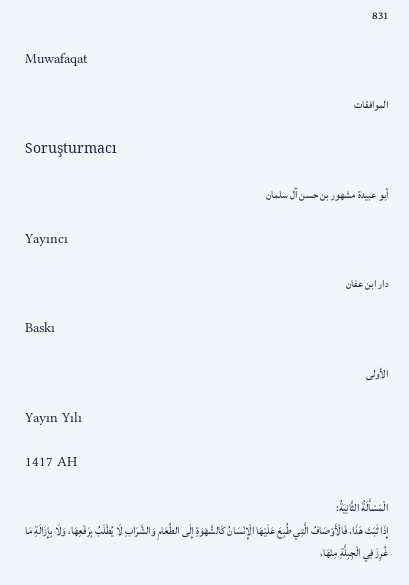831

Muwafaqat

الموافقات

Soruşturmacı

أبو عبيدة مشهور بن حسن آل سلمان

Yayıncı

دار ابن عفان

Baskı

الأولى

Yayın Yılı

1417 AH

الْمَسْأَلَةُ الثَّانِيَةُ:
إِذَا ثَبَتَ هَذَا، فَالْأَوْصَافُ الَّتِي طُبِعَ عَلَيْهَا الْإِنْسَانُ كَالشَّهْوَةِ إِلَى الطَّعَامِ وَالشَّرَابِ لَا يُطْلَبُ بِرَفْعِهَا، وَلَا بِإِزَالَةِ مَا غُرِزَ فِي الْجِبِلَّةِ مِنْهَا،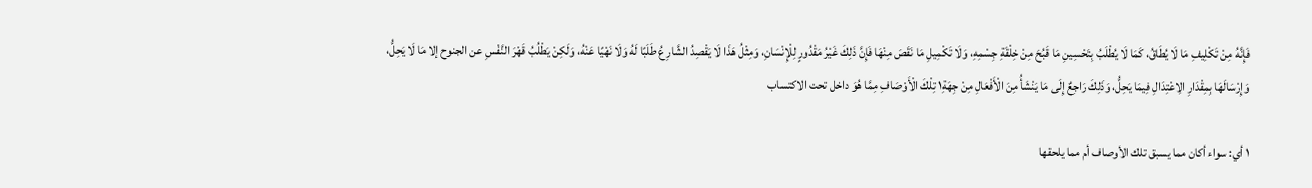فَإِنَّهُ مِنْ تَكْلِيفِ مَا لَا يُطَاقُ، كَمَا لَا يُطْلَبُ بِتَحْسِينِ مَا قَبُحَ مِنْ خِلْقَةِ جِسْمِهِ، وَلَا تَكْمِيلِ مَا نَقَصَ مِنْهَا فَإِنَّ ذَلِكَ غَيْرُ مَقْدُورٍ لِلْإِنْسَانِ، وَمِثْلُ هَذَا لَا يَقْصِدُ الشَّارِعُ طَلَبًا لَهُ وَلَا نَهْيًا عَنْهُ، وَلَكِنْ يَطْلُبُ قَهْرَ النَّفْسِ عن الجنوح إلا مَا لَا يَحِلُّ، وَإِرْسَالَهَا بِمِقْدَارِ الِاعْتِدَالِ فِيمَا يَحِلُّ، وَذَلِكَ رَاجِعٌ إِلَى مَا يَنْشَأُ مِنَ الْأَفْعَالِ مِنْ جِهَةِ١ تِلْكَ الْأَوْصَافِ مِمَّا هُوَ داخل تحت الاكتساب

١ أي: سواء أكان مما يسبق تلك الأوصاف أم مما يلحقها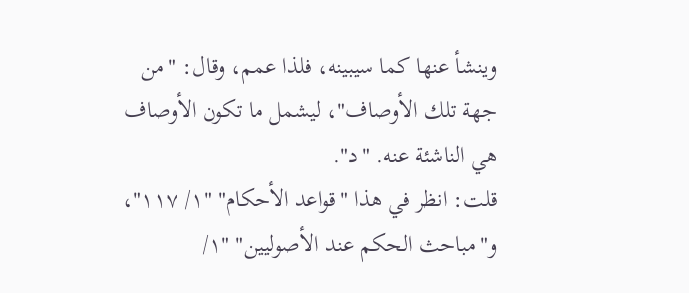وينشأ عنها كما سيبينه، فلذا عمم، وقال: "من جهة تلك الأوصاف"، ليشمل ما تكون الأوصاف هي الناشئة عنه. "د".
قلت: انظر في هذا "قواعد الأحكام" "١/ ١١٧"، و"مباحث الحكم عند الأصوليين" "١/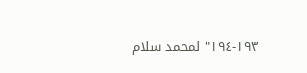١٩٣-١٩٤" لمحمد سلام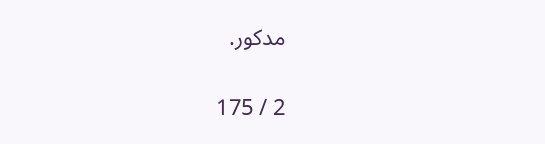مدكور.

2 / 175